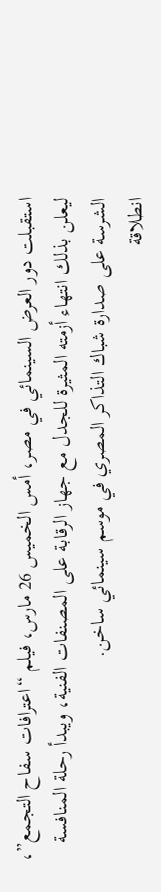استقبلت دور العرض السينمائي في مصر، أمس الخميس 26 مارس، فيلم “اعترافات سفاح التجمع”، ليعلن بذلك انتهاء أزمته المثيرة للجدل مع جهاز الرقابة على المصنفات الفنية، ويبدأ رحلة المنافسة الشرسة على صدارة شباك التذاكر المصري في موسم سينمائي ساخن.
انطلاقة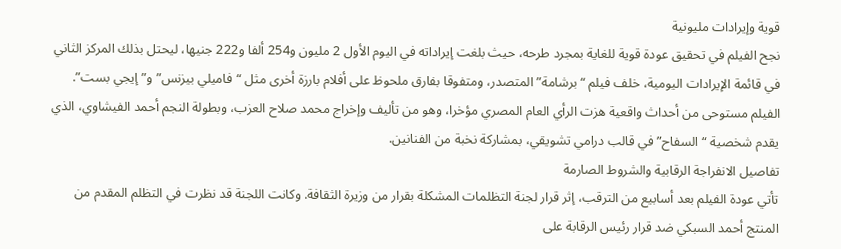قوية وإيرادات مليونية
نجح الفيلم في تحقيق عودة قوية للغاية بمجرد طرحه، حيث بلغت إيراداته في اليوم الأول 2 مليون و254 ألفا و222 جنيها، ليحتل بذلك المركز الثاني في قائمة الإيرادات اليومية، خلف فيلم “برشامة” المتصدر، ومتفوقا بفارق ملحوظ على أفلام بارزة أخرى مثل “فاميلي بيزنس” و”إيجي بست”.
الفيلم مستوحى من أحداث واقعية هزت الرأي العام المصري مؤخرا، وهو من تأليف وإخراج محمد صلاح العزب، وبطولة النجم أحمد الفيشاوي، الذي يقدم شخصية “السفاح” في قالب درامي تشويقي، بمشاركة نخبة من الفنانين.
تفاصيل الانفراجة الرقابية والشروط الصارمة
تأتي عودة الفيلم بعد أسابيع من الترقب، إثر قرار لجنة التظلمات المشكلة بقرار من وزيرة الثقافة. وكانت اللجنة قد نظرت في التظلم المقدم من المنتج أحمد السبكي ضد قرار رئيس الرقابة على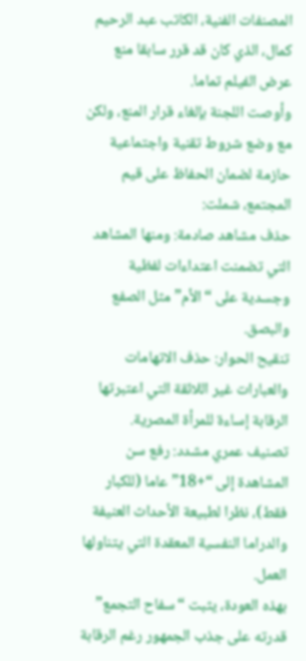المصنفات الفنية، الكاتب عبد الرحيم كمال، الذي كان قد قرر سابقا منع عرض الفيلم تماما.
وأوصت اللجنة بإلغاء قرار المنع، ولكن مع وضع شروط تقنية واجتماعية حازمة لضمان الحفاظ على قيم المجتمع، شملت:
حذف مشاهد صادمة: ومنها المشاهد التي تضمنت اعتداءات لفظية وجسدية على “الأم” مثل الصفع والبصق.
تنقيح الحوار: حذف الاتهامات والعبارات غير اللائقة التي اعتبرتها الرقابة إساءة للمرأة المصرية.
تصنيف عمري مشدد: رفع سن المشاهدة إلى “+18” عاما (للكبار فقط)، نظرا لطبيعة الأحداث العنيفة والدراما النفسية المعقدة التي يتناولها العمل.
بهذه العودة، يثبت “سفاح التجمع” قدرته على جذب الجمهور رغم الرقابة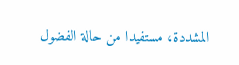المشددة، مستفيدا من حالة الفضول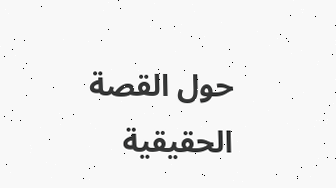حول القصة الحقيقية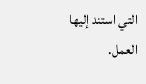التي استند إليها العمل.